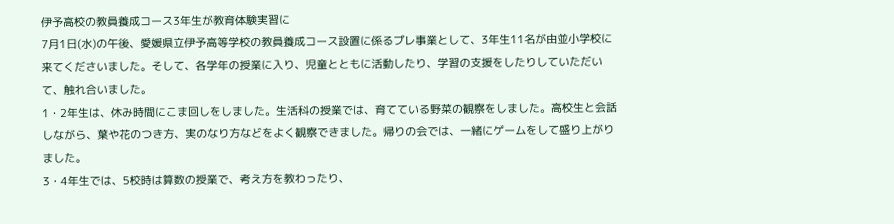伊予高校の教員養成コース3年生が教育体験実習に
7月1日(水)の午後、愛媛県立伊予高等学校の教員養成コース設置に係るプレ事業として、3年生11名が由並小学校に来てくださいました。そして、各学年の授業に入り、児童とともに活動したり、学習の支援をしたりしていただいて、触れ合いました。
1・2年生は、休み時間にこま回しをしました。生活科の授業では、育てている野菜の観察をしました。高校生と会話しながら、葉や花のつき方、実のなり方などをよく観察できました。帰りの会では、一緒にゲームをして盛り上がりました。
3・4年生では、5校時は算数の授業で、考え方を教わったり、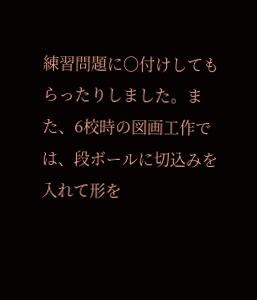練習問題に〇付けしてもらったりしました。また、6校時の図画工作では、段ボールに切込みを入れて形を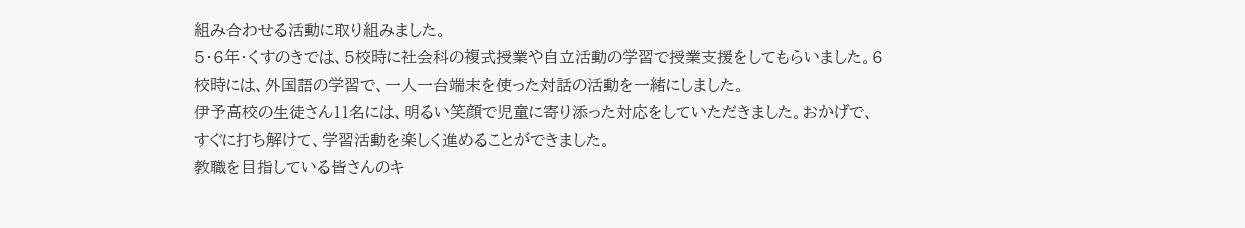組み合わせる活動に取り組みました。
5・6年・くすのきでは、5校時に社会科の複式授業や自立活動の学習で授業支援をしてもらいました。6校時には、外国語の学習で、一人一台端末を使った対話の活動を一緒にしました。
伊予高校の生徒さん11名には、明るい笑顔で児童に寄り添った対応をしていただきました。おかげで、すぐに打ち解けて、学習活動を楽しく進めることができました。
教職を目指している皆さんのキ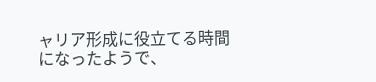ャリア形成に役立てる時間になったようで、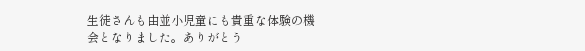生徒さんも由並小児童にも貴重な体験の機会となりました。ありがとう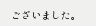ございました。